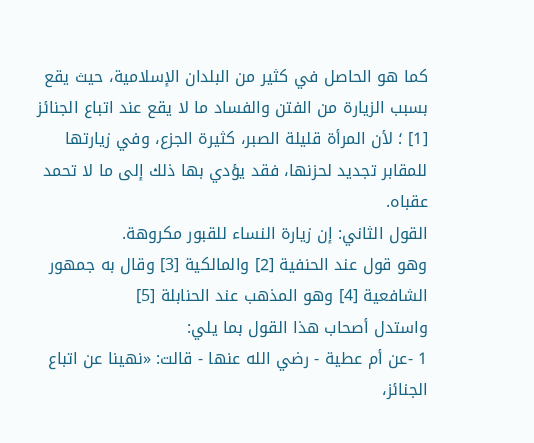كما هو الحاصل في كثير من البلدان الإسلامية، حيث يقع بسبب الزيارة من الفتن والفساد ما لا يقع عند اتباع الجنائز [1] ؛ لأن المرأة قليلة الصبر، كثيرة الجزع، وفي زيارتها للمقابر تجديد لحزنها، فقد يؤدي بها ذلك إلى ما لا تحمد عقباه.
القول الثاني: إن زيارة النساء للقبور مكروهة.
وهو قول عند الحنفية [2] والمالكية [3] وقال به جمهور الشافعية [4] وهو المذهب عند الحنابلة [5]
واستدل أصحاب هذا القول بما يلي:
1 -عن أم عطية - رضي الله عنها - قالت: «نهينا عن اتباع الجنائز،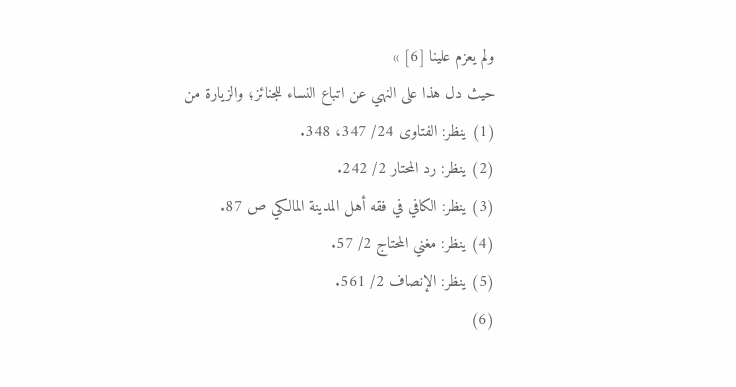ولم يعزم علينا [6] »
حيث دل هذا على النهي عن اتباع النساء للجنائز؛ والزيارة من
(1) ينظر: الفتاوى 24/ 347، 348.
(2) ينظر: رد المحتار 2/ 242.
(3) ينظر: الكافي في فقه أهل المدينة المالكي ص 87.
(4) ينظر: مغني المحتاج 2/ 57.
(5) ينظر: الإنصاف 2/ 561.
(6)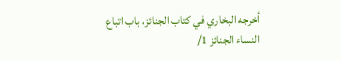أخرجه البخاري في كتاب الجنائز، باب اتباع النساء الجنائز 1/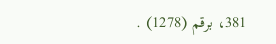381، برقم (1278) .